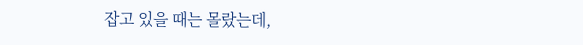잡고 있을 때는 몰랐는데,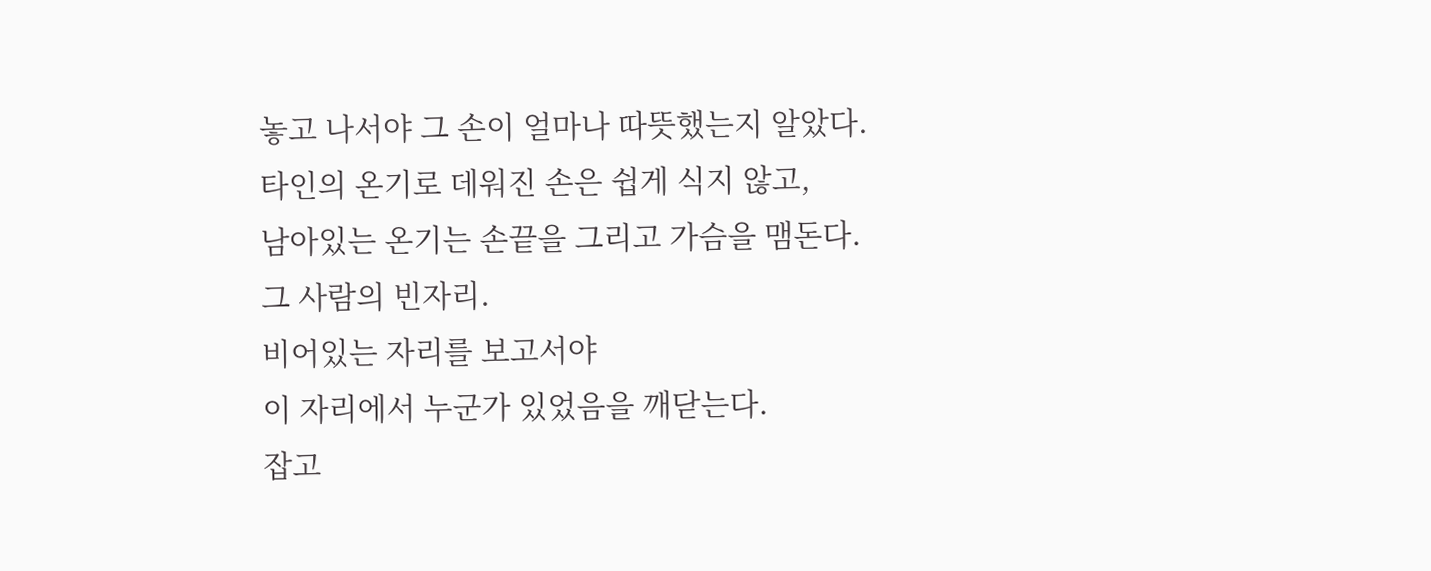놓고 나서야 그 손이 얼마나 따뜻했는지 알았다.
타인의 온기로 데워진 손은 쉽게 식지 않고,
남아있는 온기는 손끝을 그리고 가슴을 맴돈다.
그 사람의 빈자리.
비어있는 자리를 보고서야
이 자리에서 누군가 있었음을 깨닫는다.
잡고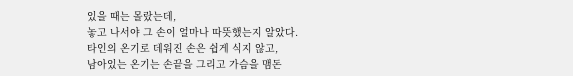있을 때는 몰랐는데,
놓고 나서야 그 손이 얼마나 따뜻했는지 알았다.
타인의 온기로 데워진 손은 쉽게 식지 않고,
남아있는 온기는 손끝을 그리고 가슴을 맴돈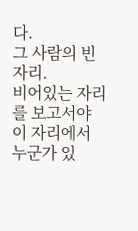다.
그 사람의 빈자리.
비어있는 자리를 보고서야
이 자리에서 누군가 있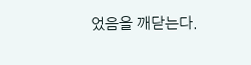었음을 깨닫는다.